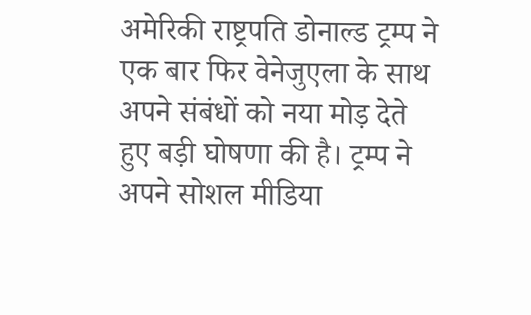अमेरिकी राष्ट्रपति डोनाल्ड ट्रम्प ने एक बार फिर वेनेजुएला के साथ अपने संबंधों को नया मोड़ देते हुए बड़ी घोषणा की है। ट्रम्प ने अपने सोशल मीडिया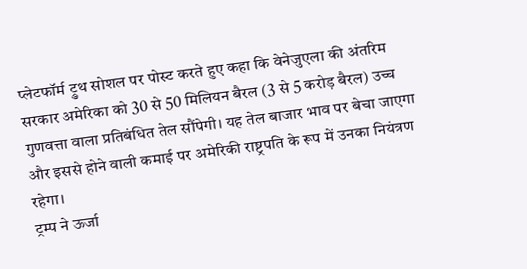प्लेटफॉर्म ट्रुथ सोशल पर पोस्ट करते हुए कहा कि वेनेजुएला की अंतरिम सरकार अमेरिका को 30 से 50 मिलियन बैरल (3 से 5 करोड़ बैरल) उच्च गुणवत्ता वाला प्रतिबंधित तेल सौंपेगी। यह तेल बाजार भाव पर बेचा जाएगा और इससे होने वाली कमाई पर अमेरिकी राष्ट्रपति के रूप में उनका नियंत्रण रहेगा।
ट्रम्प ने ऊर्जा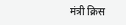मंत्री क्रिस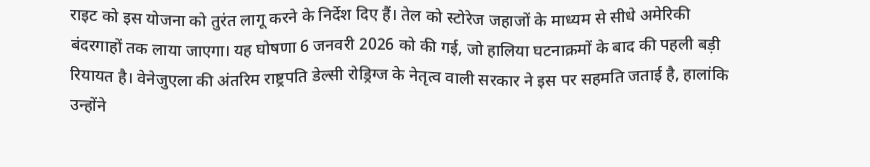राइट को इस योजना को तुरंत लागू करने के निर्देश दिए हैं। तेल को स्टोरेज जहाजों के माध्यम से सीधे अमेरिकी बंदरगाहों तक लाया जाएगा। यह घोषणा 6 जनवरी 2026 को की गई, जो हालिया घटनाक्रमों के बाद की पहली बड़ी रियायत है। वेनेजुएला की अंतरिम राष्ट्रपति डेल्सी रोड्रिग्ज के नेतृत्व वाली सरकार ने इस पर सहमति जताई है, हालांकि उन्होंने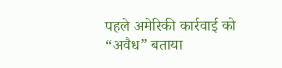पहले अमेरिकी कार्रवाई को “अवैध” बताया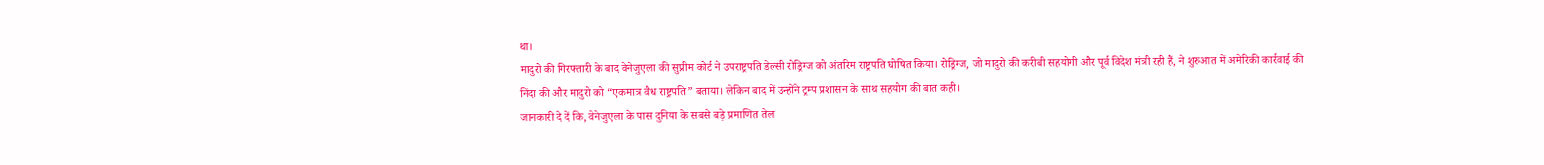था।
मादुरो की गिरफ्तारी के बाद वेनेजुएला की सुप्रीम कोर्ट ने उपराष्ट्रपति डेल्सी रोड्रिग्ज को अंतरिम राष्ट्रपति घोषित किया। रोड्रिग्ज, जो मादुरो की करीबी सहयोगी और पूर्व विदेश मंत्री रही हैं, ने शुरुआत में अमेरिकी कार्रवाई की निंदा की और मादुरो को “एकमात्र वैध राष्ट्रपति” बताया। लेकिन बाद में उन्होंने ट्रम्प प्रशासन के साथ सहयोग की बात कही।
जानकारी दे दें कि, वेनेजुएला के पास दुनिया के सबसे बड़े प्रमाणित तेल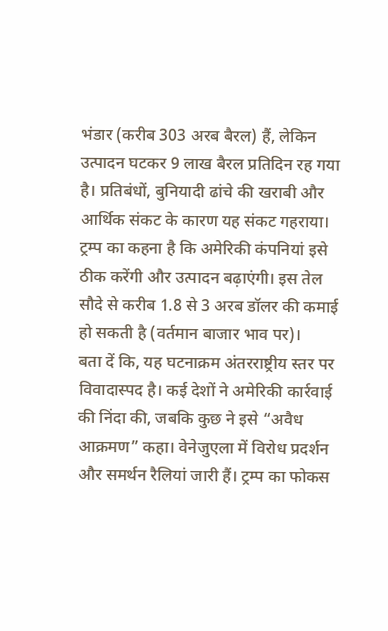भंडार (करीब 303 अरब बैरल) हैं, लेकिन उत्पादन घटकर 9 लाख बैरल प्रतिदिन रह गया है। प्रतिबंधों, बुनियादी ढांचे की खराबी और आर्थिक संकट के कारण यह संकट गहराया। ट्रम्प का कहना है कि अमेरिकी कंपनियां इसे ठीक करेंगी और उत्पादन बढ़ाएंगी। इस तेल सौदे से करीब 1.8 से 3 अरब डॉलर की कमाई हो सकती है (वर्तमान बाजार भाव पर)।
बता दें कि, यह घटनाक्रम अंतरराष्ट्रीय स्तर पर विवादास्पद है। कई देशों ने अमेरिकी कार्रवाई की निंदा की, जबकि कुछ ने इसे “अवैध आक्रमण” कहा। वेनेजुएला में विरोध प्रदर्शन और समर्थन रैलियां जारी हैं। ट्रम्प का फोकस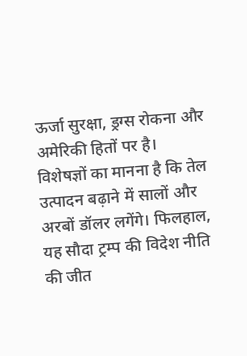ऊर्जा सुरक्षा, ड्रग्स रोकना और अमेरिकी हितों पर है। विशेषज्ञों का मानना है कि तेल उत्पादन बढ़ाने में सालों और अरबों डॉलर लगेंगे। फिलहाल, यह सौदा ट्रम्प की विदेश नीति की जीत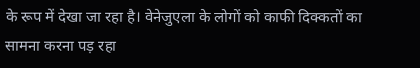के रूप में देखा जा रहा है। वेनेजुएला के लोगों को काफी दिक्कतों का सामना करना पड़ रहा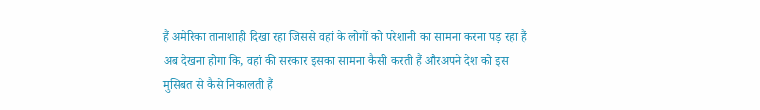हैं अमेरिका तानाशाही दिखा रहा जिससे वहां के लोगों को परेशानी का सामना करना पड़ रहा हैं अब देखना होगा कि, वहां की सरकार इसका सामना कैसी करती हैं औरअपने देश को इस मुसिबत से कैसे निकालती हैं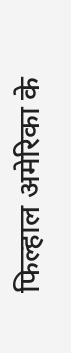फिल्हाल अमेरिका के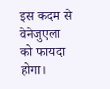इस कदम से वेनेजुएला को फायदा होगा।